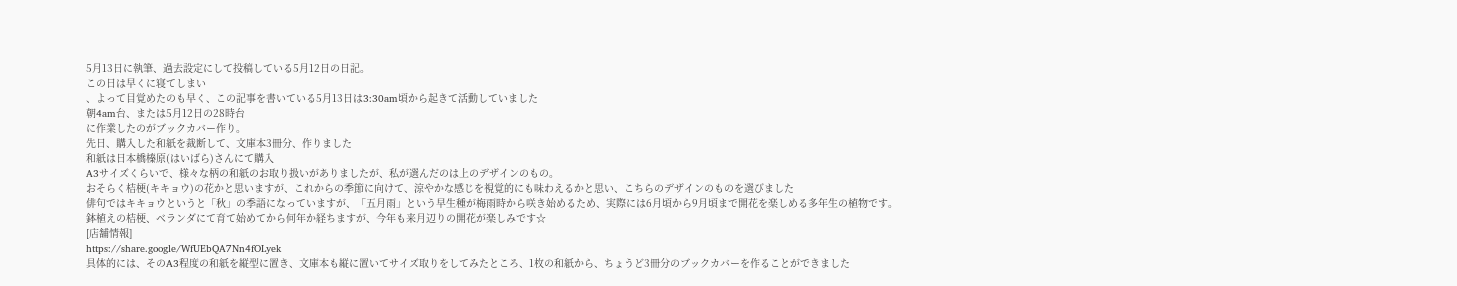5月13日に執筆、過去設定にして投稿している5月12日の日記。
この日は早くに寝てしまい
、よって目覚めたのも早く、この記事を書いている5月13日は3:30am頃から起きて活動していました
朝4am台、または5月12日の28時台
に作業したのがブックカバー作り。
先日、購入した和紙を裁断して、文庫本3冊分、作りました
和紙は日本橋榛原(はいばら)さんにて購入
A3サイズくらいで、様々な柄の和紙のお取り扱いがありましたが、私が選んだのは上のデザインのもの。
おそらく桔梗(キキョウ)の花かと思いますが、これからの季節に向けて、涼やかな感じを視覚的にも味わえるかと思い、こちらのデザインのものを選びました
俳句ではキキョウというと「秋」の季語になっていますが、「五月雨」という早生種が梅雨時から咲き始めるため、実際には6月頃から9月頃まで開花を楽しめる多年生の植物です。
鉢植えの桔梗、ベランダにて育て始めてから何年か経ちますが、今年も来月辺りの開花が楽しみです☆
[店舗情報]
https://share.google/WfUEbQA7Nn4fOLyek
具体的には、そのA3程度の和紙を縦型に置き、文庫本も縦に置いてサイズ取りをしてみたところ、1枚の和紙から、ちょうど3冊分のブックカバーを作ることができました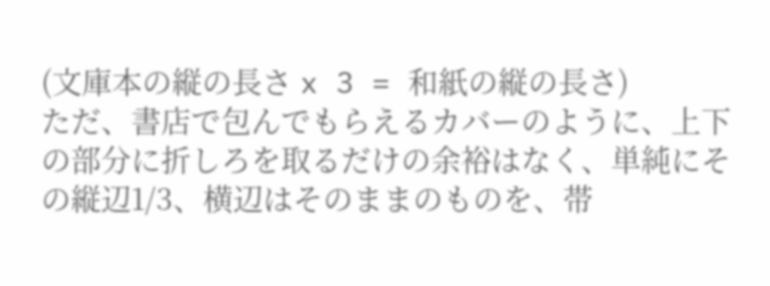(文庫本の縦の長さ x 3 = 和紙の縦の長さ)
ただ、書店で包んでもらえるカバーのように、上下の部分に折しろを取るだけの余裕はなく、単純にその縦辺1/3、横辺はそのままのものを、帯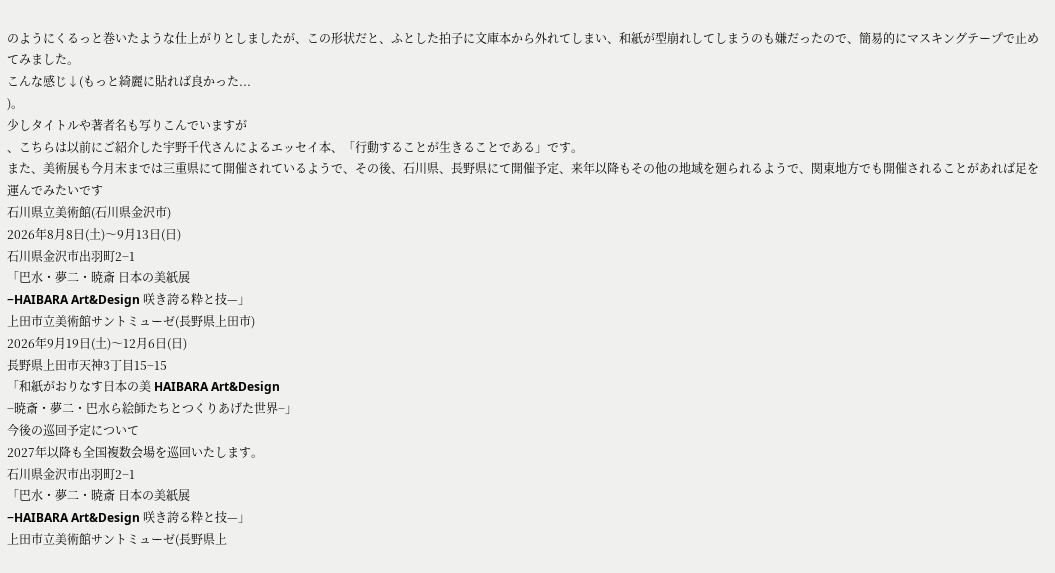のようにくるっと巻いたような仕上がりとしましたが、この形状だと、ふとした拍子に文庫本から外れてしまい、和紙が型崩れしてしまうのも嫌だったので、簡易的にマスキングテープで止めてみました。
こんな感じ↓(もっと綺麗に貼れば良かった...
)。
少しタイトルや著者名も写りこんでいますが
、こちらは以前にご紹介した宇野千代さんによるエッセイ本、「行動することが生きることである」です。
また、美術展も今月末までは三重県にて開催されているようで、その後、石川県、長野県にて開催予定、来年以降もその他の地域を廻られるようで、関東地方でも開催されることがあれば足を運んでみたいです
石川県立美術館(石川県金沢市)
2026年8月8日(土)〜9月13日(日)
石川県金沢市出羽町2−1
「巴水・夢二・暁斎 日本の美紙展
−HAIBARA Art&Design 咲き誇る粋と技—」
上田市立美術館サントミューゼ(長野県上田市)
2026年9月19日(土)〜12月6日(日)
長野県上田市天神3丁目15−15
「和紙がおりなす日本の美 HAIBARA Art&Design
−暁斎・夢二・巴水ら絵師たちとつくりあげた世界−」
今後の巡回予定について
2027年以降も全国複数会場を巡回いたします。
石川県金沢市出羽町2−1
「巴水・夢二・暁斎 日本の美紙展
−HAIBARA Art&Design 咲き誇る粋と技—」
上田市立美術館サントミューゼ(長野県上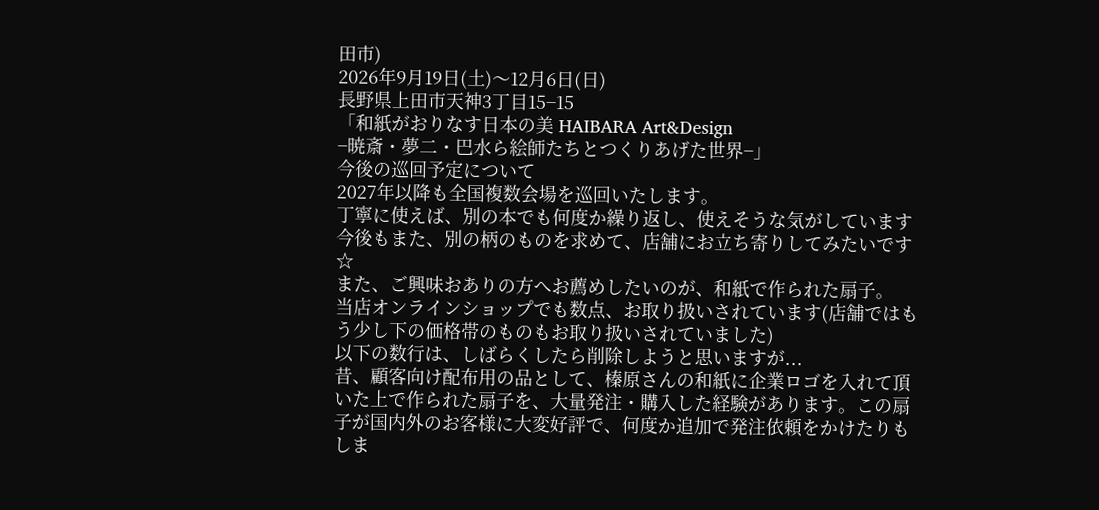田市)
2026年9月19日(土)〜12月6日(日)
長野県上田市天神3丁目15−15
「和紙がおりなす日本の美 HAIBARA Art&Design
−暁斎・夢二・巴水ら絵師たちとつくりあげた世界−」
今後の巡回予定について
2027年以降も全国複数会場を巡回いたします。
丁寧に使えば、別の本でも何度か繰り返し、使えそうな気がしています
今後もまた、別の柄のものを求めて、店舗にお立ち寄りしてみたいです☆
また、ご興味おありの方へお薦めしたいのが、和紙で作られた扇子。
当店オンラインショップでも数点、お取り扱いされています(店舗ではもう少し下の価格帯のものもお取り扱いされていました)
以下の数行は、しばらくしたら削除しようと思いますが...
昔、顧客向け配布用の品として、榛原さんの和紙に企業ロゴを入れて頂いた上で作られた扇子を、大量発注・購入した経験があります。この扇子が国内外のお客様に大変好評で、何度か追加で発注依頼をかけたりもしま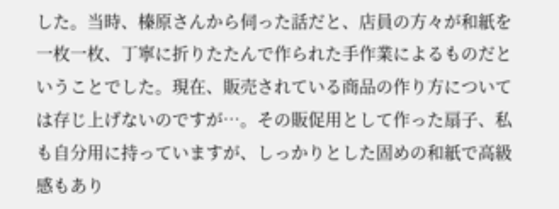した。当時、榛原さんから伺った話だと、店員の方々が和紙を一枚一枚、丁寧に折りたたんで作られた手作業によるものだということでした。現在、販売されている商品の作り方については存じ上げないのですが…。その販促用として作った扇子、私も自分用に持っていますが、しっかりとした固めの和紙で高級感もあり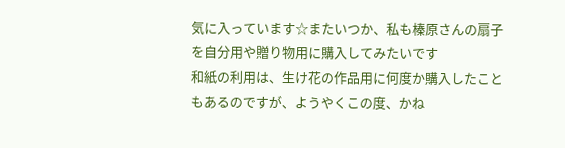気に入っています☆またいつか、私も榛原さんの扇子を自分用や贈り物用に購入してみたいです
和紙の利用は、生け花の作品用に何度か購入したこともあるのですが、ようやくこの度、かね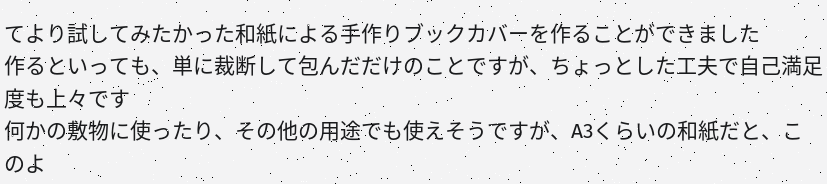てより試してみたかった和紙による手作りブックカバーを作ることができました
作るといっても、単に裁断して包んだだけのことですが、ちょっとした工夫で自己満足度も上々です
何かの敷物に使ったり、その他の用途でも使えそうですが、A3くらいの和紙だと、このよ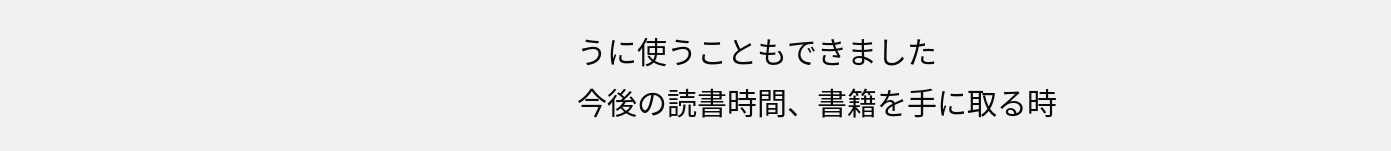うに使うこともできました
今後の読書時間、書籍を手に取る時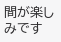間が楽しみです